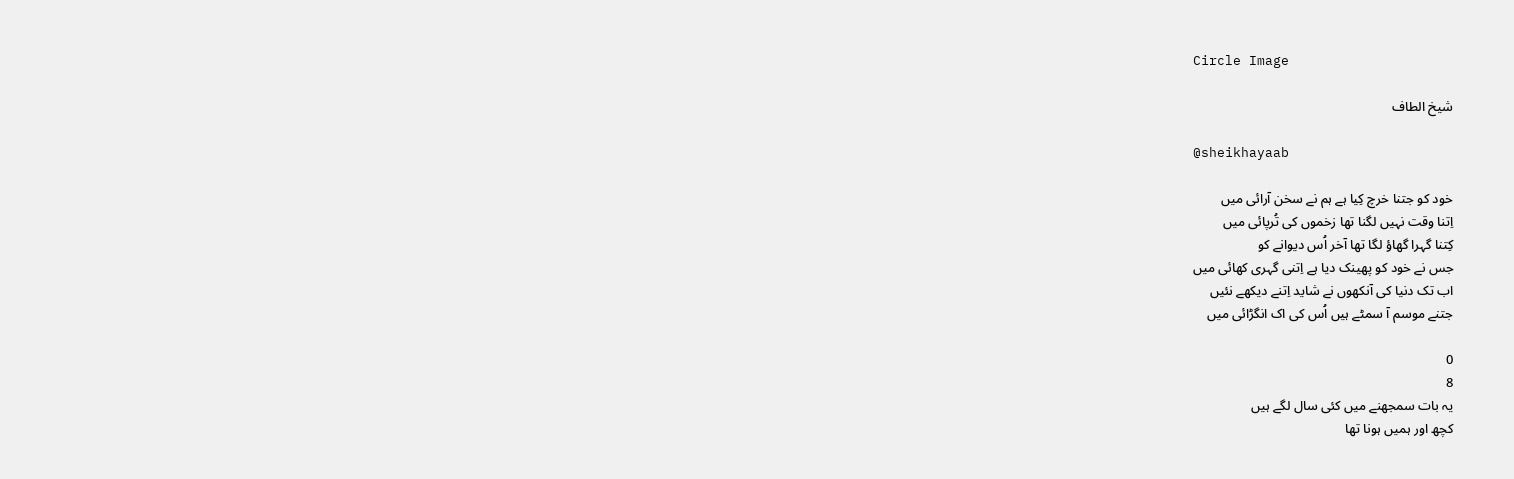Circle Image

شیخ الطاف

@sheikhayaab

خود کو جتنا خرچ کِیا ہے ہم نے سخن آرائی میں
اِتنا وقت نہیں لگنا تھا زخموں کی تُرپائی میں
کِتنا گہرا گھاؤ لگا تھا آخر اُس دیوانے کو
جس نے خود کو پھینک دیا ہے اِتنی گہری کھائی میں
اب تک دنیا کی آنکھوں نے شاید اِتنے دیکھے نئیں
جتنے موسم آ سمٹے ہیں اُس کی اک انگڑائی میں

0
8
یہ بات سمجھنے میں کئی سال لگے ہیں
کچھ اور ہمیں ہونا تھا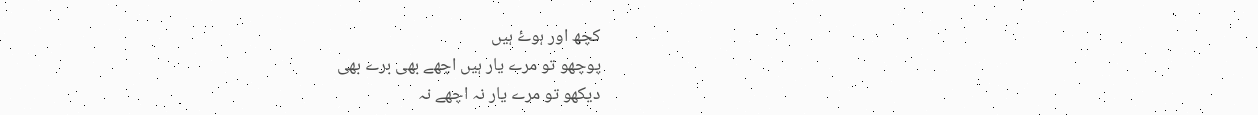کچھ اور ہوۓ ہیں
پوچھو تو مرے یار ہیں اچھے بھی برے بھی
دیکھو تو مرے یار نہ اچھے نہ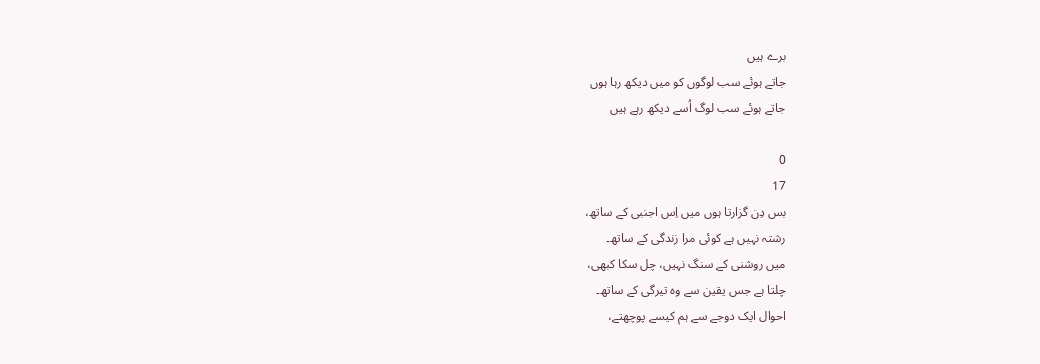برے ہیں
جاتے ہوئے سب لوگوں کو میں دیکھ رہا ہوں
جاتے ہوئے سب لوگ اُسے دیکھ رہے ہیں

0
17
بس دِن گزارتا ہوں میں اِس اجنبی کے ساتھ،
رشتہ نہیں ہے کوئی مرا زندگی کے ساتھ۔
میں روشنی کے سنگ نہیں، چل سکا کبھی،
چلتا ہے جس یقین سے وہ تیرگی کے ساتھ۔
احوال ایک دوجے سے ہم کیسے پوچھتے،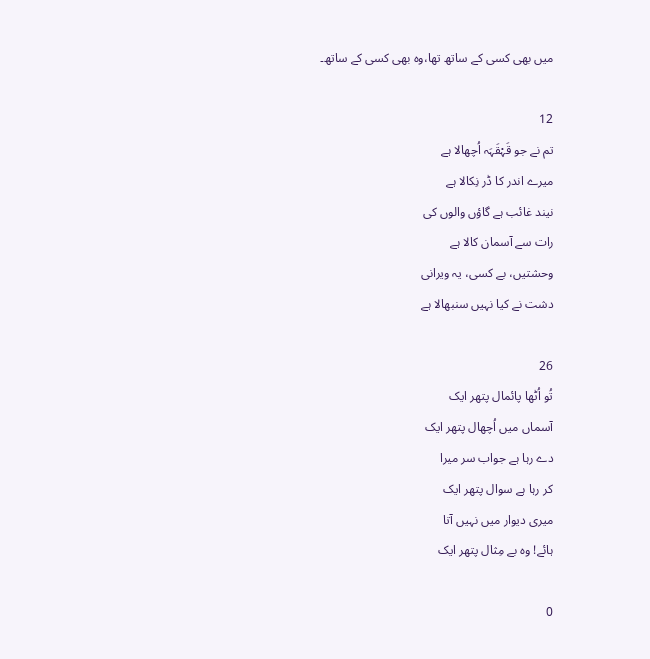میں بھی کسی کے ساتھ تھا،وہ بھی کسی کے ساتھ۔

12
تم نے جو قَہْقَہَہ اُچھالا ہے
میرے اندر کا ڈر نِکالا ہے
نیند غائب ہے گاؤں والوں کی
رات سے آسمان کالا ہے
وحشتیں، بے کسی، یہ ویرانی
دشت نے کیا نہیں سنبھالا ہے

26
تُو اُٹھا پائمال پتھر ایک
آسماں میں اُچھال پتھر ایک
دے رہا ہے جواب سر میرا
کر رہا ہے سوال پتھر ایک
میری دیوار میں نہیں آتا
ہائے! وہ بے مِثال پتھر ایک

0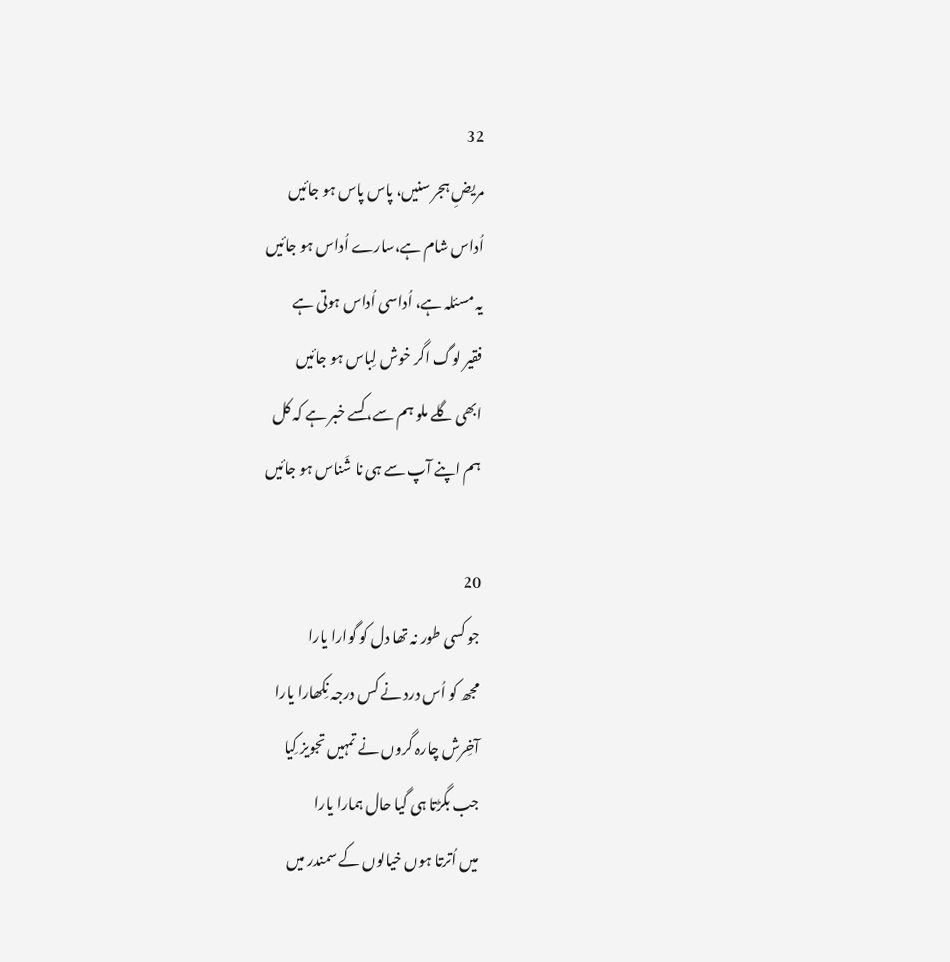32
مریضِ ہجر سنیں، پاس پاس ہو جائیں
اُداس شام ہے،سارے اُداس ہو جائیں
یہ مسئلہ ہے، اُداسی اُداس ہوتی ہے
فقیر لوگ اگر خوش لِباس ہو جائیں
ابھی گلے ملو ہم سے، کسے خبر ہے کہ کل
ہم اپنے آپ سے ہی نا شَناس ہو جائیں

20
جو کسی طور نہ تھا دل کو گوارا یارا
مجھ کو اُس درد نے کس درجہ نِکھارا یارا
آخِرش چارہ گروں نے تمہیں تجویز کِیا
جب بگڑتا ہی گیا حال ہمارا یارا
میں اُترتا ہوں خیالوں کے سمندر میں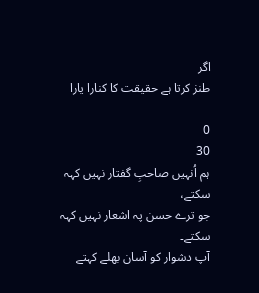اگر
طنز کرتا ہے حقیقت کا کنارا یارا

0
30
ہم اُنہیں صاحبِ گفتار نہیں کہہ سکتے،
جو ترے حسن پہ اشعار نہیں کہہ سکتے۔
آپ دشوار کو آسان بھلے کہتے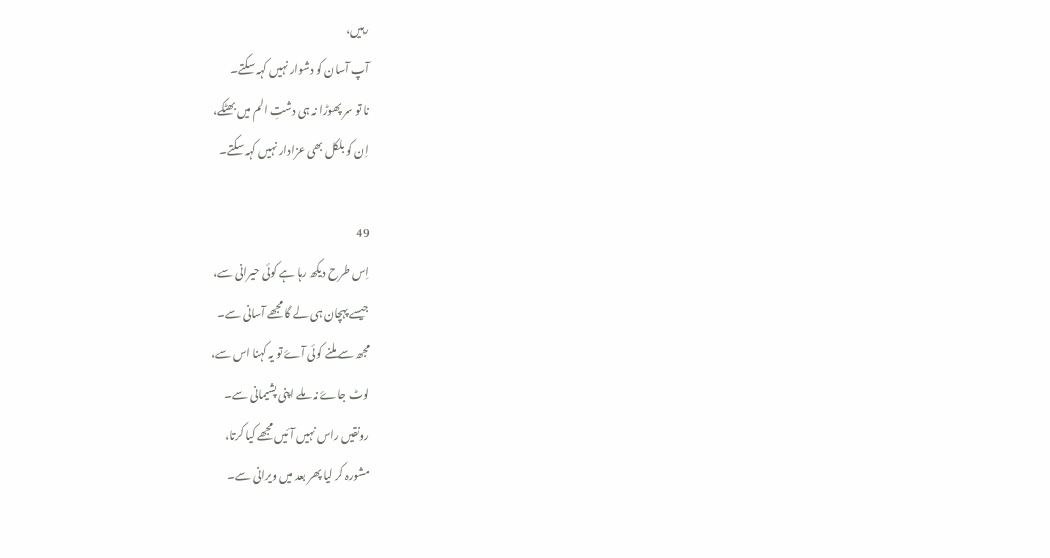رہیں،
آپ آسان کو دشوار نہیں کہہ سکتے۔
نا تو سر پھوڑا نہ ہی دشتِ الم میں بھٹکے،
اِن کو بلکل بھی عزادار نہیں کہہ سکتے۔

49
اِس طرح دیکھ رہا ہے کوئی حیرانی سے،
جیسے پہچان ہی لے گا مجھے آسانی سے۔
مجھ سے ملنے کوئی آۓ تو یہ کہنا اس سے،
لوٹ جاۓ نہ ملے اپنی پشیمانی سے۔
رونقیں راس نہیں آئیں مجھے کیا کرتا،
مشورہ کر لیا پھر بعد میں ویرانی سے۔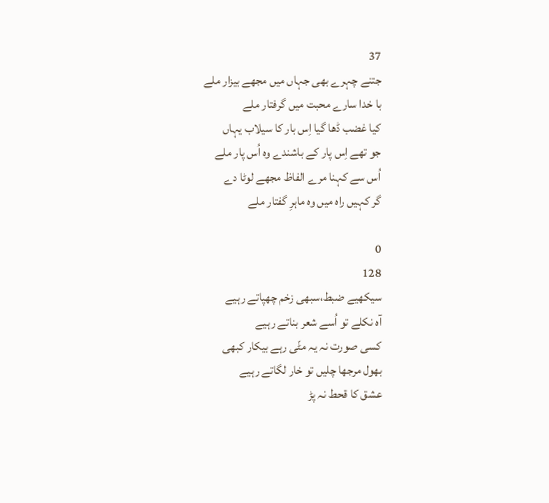37
جتنے چہرے بھی جہاں میں مجھے بیزار ملے
با خدا سارے محبت میں گرفتار ملے
کیا غضب ڈھا گیا اِس بار کا سیلاب یہاں
جو تھے اِس پار کے باشندے وہ اُس پار ملے
اُس سے کہنا مرے الفاظ مجھے لوٹا دے
گر کہیں راہ میں وہ ماہرِ گفتار ملے

0
128
سیکھیے ضبط،سبھی زخم چھپاتے رہیے
آہ نکلے تو اُسے شعر بناتے رہیے
کسی صورت نہ یہ مٹّی رہے بیکار کبھی
بھول مرجھا چلیں تو خار لگاتے رہیے
عشق کا قحط نہ پڑ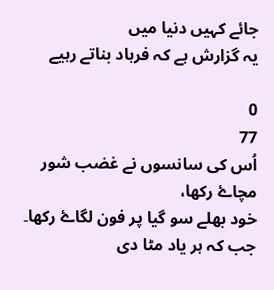جائے کہیں دنیا میں
یہ گزارش ہے کہ فرہاد بناتے رہیے

0
77
اُس کی سانسوں نے غضب شور مچاۓ رکھا،
خود بھلے سو گیا پر فون لگاۓ رکھا۔
جب کہ ہر یاد مٹا دی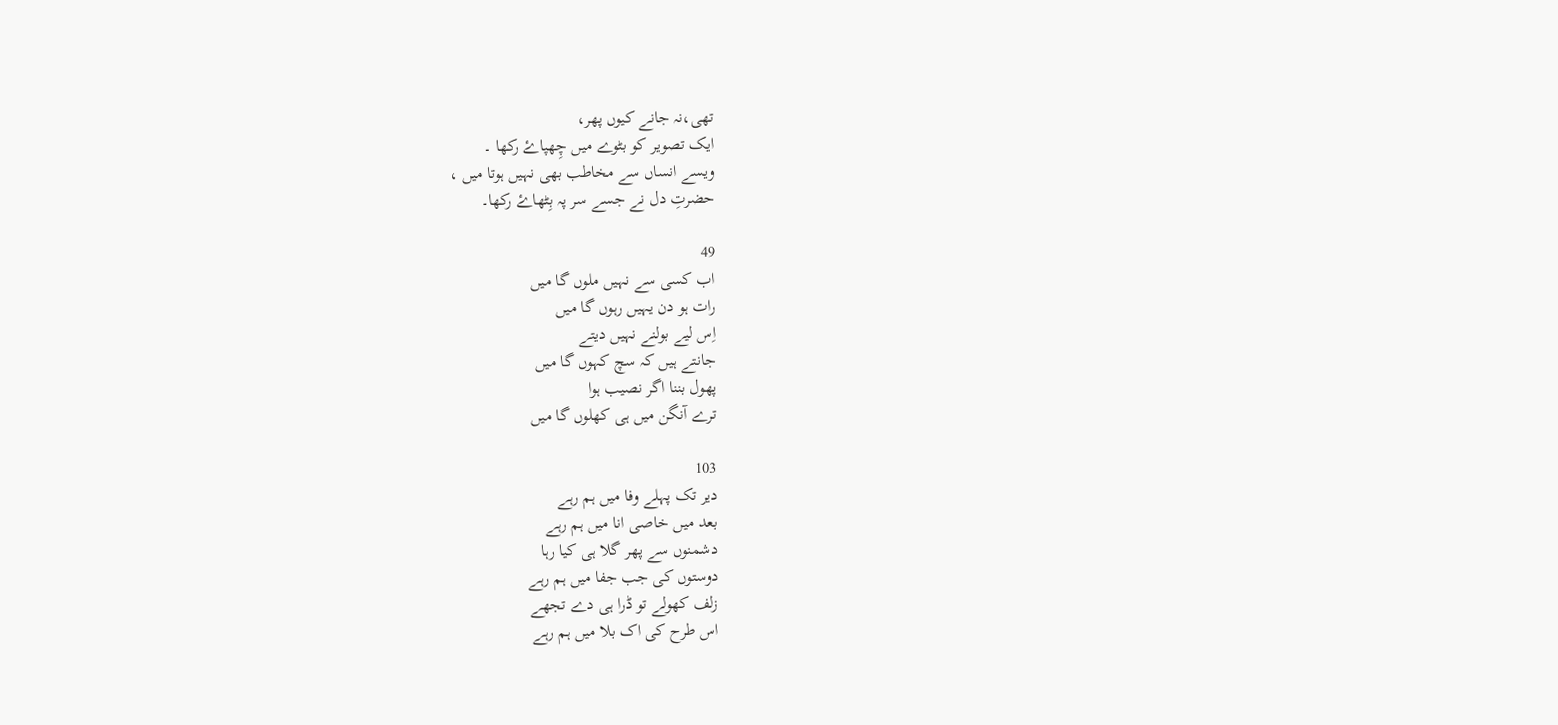تھی،نہ جانے کیوں پھر،
ایک تصویر کو بٹوے میں چِھپاۓ رکھا ۔
ویسے انساں سے مخاطب بھی نہیں ہوتا میں ،
حضرتِ دل نے جسے سر پہ بِٹھاۓ رکھا۔

49
اب کسی سے نہیں ملوں گا میں
رات ہو دن یہیں رہوں گا میں
اِس لیے بولنے نہیں دیتے
جانتے ہیں کہ سچ کہوں گا میں
پھول بننا اگر نصیب ہوا
ترے آنگن میں ہی کھلوں گا میں

103
دیر تک پہلے وفا میں ہم رہے
بعد میں خاصی انا میں ہم رہے
دشمنوں سے پھر گلا ہی کیا رہا
دوستوں کی جب جفا میں ہم رہے
زلف کھولے تو ڈرا ہی دے تجھے
اس طرح کی اک بلا میں ہم رہے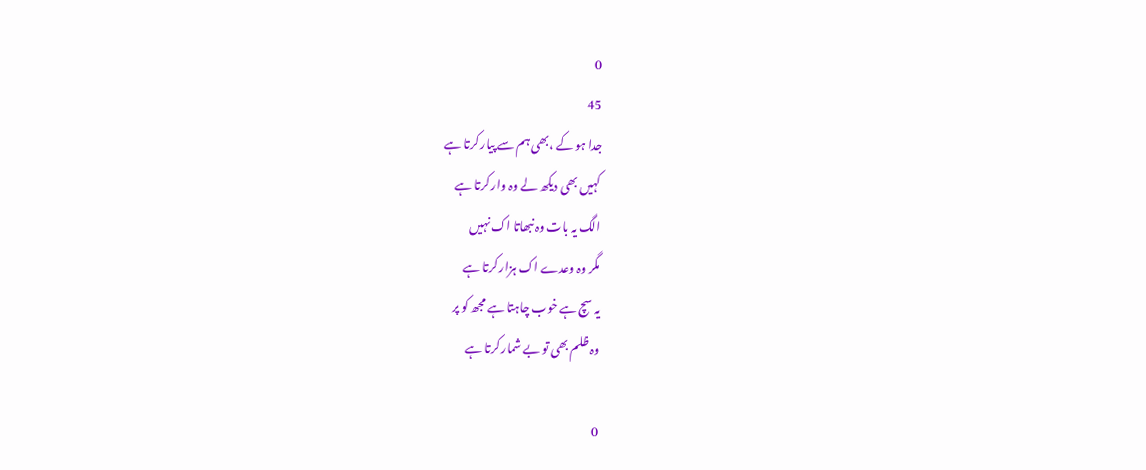0
45
جدا ہو کے ،بھی ہم سے پیار کرتا ہے
کہیں بھی دیکھ لے وہ وار کرتا ہے
الگ یہ بات وہ نبھاتا اک نہیں
مگر وہ وعدے اک ہزار کرتا ہے
یہ سچ ہے خوب چاہتا ہے مجھ کو پر
وہ ظلم بھی تو بے شمار کرتا ہے

0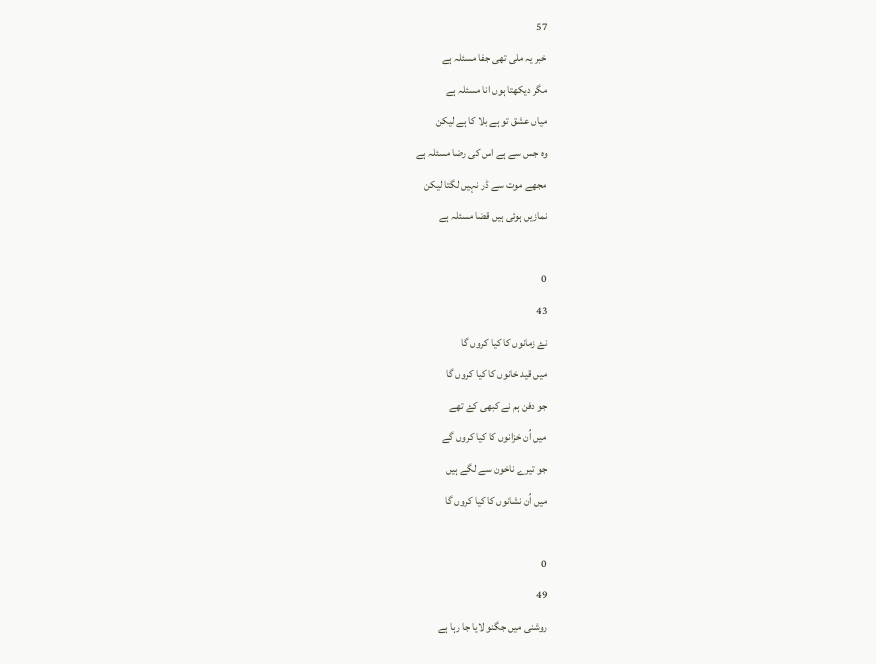57
خبر یہ ملی تھی جفا مسئلہ ہے
مگر دیکھتا ہوں انا مسئلہ ہے
میاں عشق تو ہے بلا کا ہے لیکن
وہ جس سے ہے اس کی رضا مسئلہ ہے
مجھے موت سے ڈر نہیں لگتا لیکن
نمازیں ہوئی ہیں قضا مسئلہ ہے

0
43
نۓ زمانوں کا کیا کروں گا
میں قید خانوں کا کیا کروں گا
جو دفن ہم نے کبھی کۓ تھے
میں اُن خزانوں کا کیا کروں گے
جو تیرے ناخون سے لگے ہیں
میں اُن نشانوں کا کیا کروں گا

0
49
روشنی میں جگنو لایا جا رہا ہے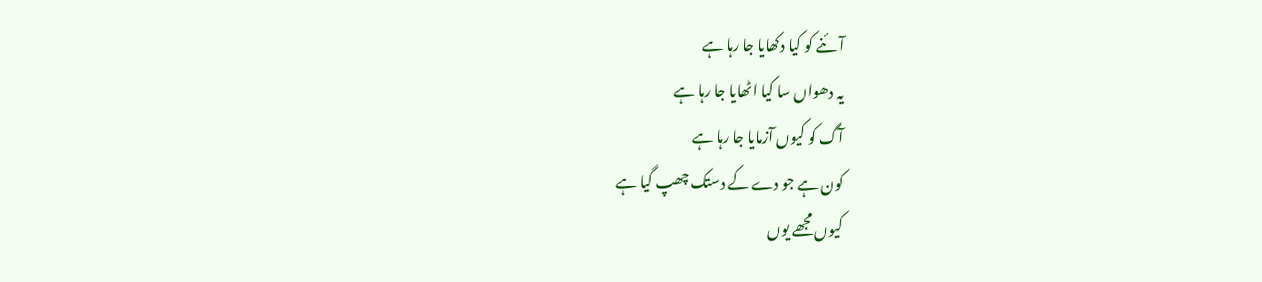آئنے کو کیا دکھایا جا رہا ہے
یہ دھواں سا کیا اٹھایا جا رہا ہے
آگ کو کیوں آزمایا جا رہا ہے
کون ہے جو دے کے دستک چھپ گیا ہے
کیوں مجھے یوں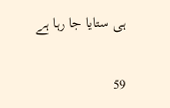ہی ستایا جا رہا ہے

59